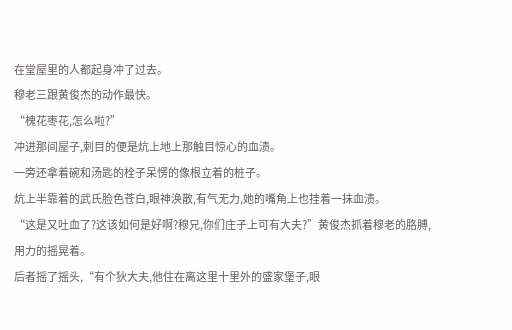在堂屋里的人都起身冲了过去。
穆老三跟黄俊杰的动作最快。
“槐花枣花,怎么啦?”
冲进那间屋子,刺目的便是炕上地上那触目惊心的血渍。
一旁还拿着碗和汤匙的栓子呆愣的像根立着的桩子。
炕上半靠着的武氏脸色苍白,眼神涣散,有气无力,她的嘴角上也挂着一抹血渍。
“这是又吐血了?这该如何是好啊?穆兄,你们庄子上可有大夫?”黄俊杰抓着穆老的胳膊,用力的摇晃着。
后者摇了摇头,“有个狄大夫,他住在离这里十里外的盛家堡子,眼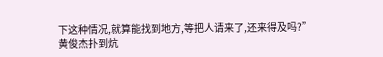下这种情况,就算能找到地方,等把人请来了,还来得及吗?”
黄俊杰扑到炕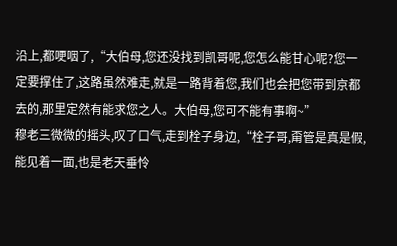沿上,都哽咽了,“大伯母,您还没找到凯哥呢,您怎么能甘心呢?您一定要撑住了,这路虽然难走,就是一路背着您,我们也会把您带到京都去的,那里定然有能求您之人。大伯母,您可不能有事啊~”
穆老三微微的摇头,叹了口气,走到栓子身边,“栓子哥,甭管是真是假,能见着一面,也是老天垂怜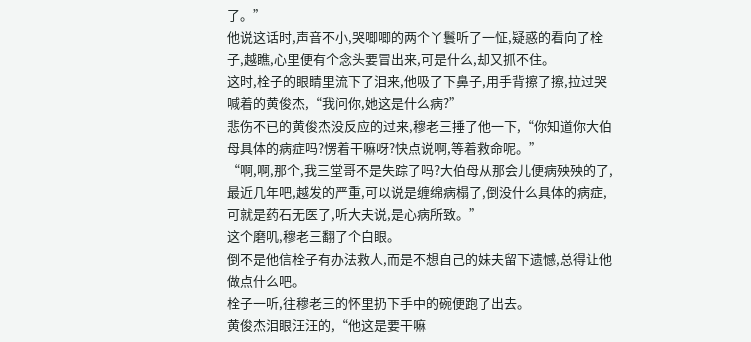了。”
他说这话时,声音不小,哭唧唧的两个丫鬟听了一怔,疑惑的看向了栓子,越瞧,心里便有个念头要冒出来,可是什么,却又抓不住。
这时,栓子的眼睛里流下了泪来,他吸了下鼻子,用手背擦了擦,拉过哭喊着的黄俊杰,“我问你,她这是什么病?”
悲伤不已的黄俊杰没反应的过来,穆老三捶了他一下,“你知道你大伯母具体的病症吗?愣着干嘛呀?快点说啊,等着救命呢。”
“啊,啊,那个,我三堂哥不是失踪了吗?大伯母从那会儿便病殃殃的了,最近几年吧,越发的严重,可以说是缠绵病榻了,倒没什么具体的病症,可就是药石无医了,听大夫说,是心病所致。”
这个磨叽,穆老三翻了个白眼。
倒不是他信栓子有办法救人,而是不想自己的妹夫留下遗憾,总得让他做点什么吧。
栓子一听,往穆老三的怀里扔下手中的碗便跑了出去。
黄俊杰泪眼汪汪的,“他这是要干嘛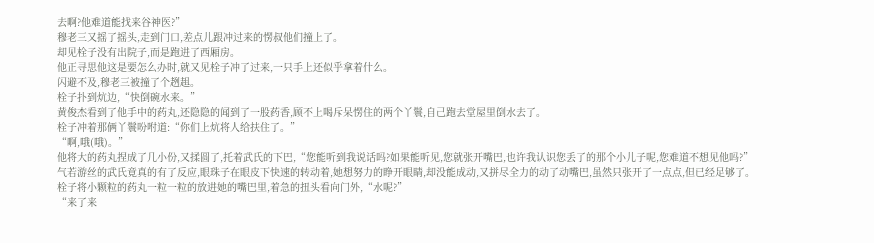去啊?他难道能找来谷神医?”
穆老三又摇了摇头,走到门口,差点儿跟冲过来的愣叔他们撞上了。
却见栓子没有出院子,而是跑进了西厢房。
他正寻思他这是要怎么办时,就又见栓子冲了过来,一只手上还似乎拿着什么。
闪避不及,穆老三被撞了个趔趄。
栓子扑到炕边,“快倒碗水来。”
黄俊杰看到了他手中的药丸,还隐隐的闻到了一股药香,顾不上喝斥呆愣住的两个丫鬟,自己跑去堂屋里倒水去了。
栓子冲着那俩丫鬟吩咐道:“你们上炕将人给扶住了。”
“啊,哦(哦)。”
他将大的药丸捏成了几小份,又揉圆了,托着武氏的下巴,“您能听到我说话吗?如果能听见,您就张开嘴巴,也许我认识您丢了的那个小儿子呢,您难道不想见他吗?”
气若游丝的武氏竟真的有了反应,眼珠子在眼皮下快速的转动着,她想努力的睁开眼睛,却没能成动,又拼尽全力的动了动嘴巴,虽然只张开了一点点,但已经足够了。
栓子将小颗粒的药丸一粒一粒的放进她的嘴巴里,着急的扭头看向门外,“水呢?”
“来了来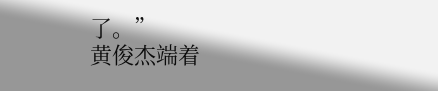了。”
黄俊杰端着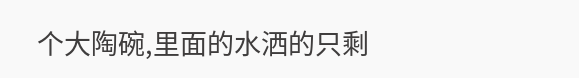个大陶碗,里面的水洒的只剩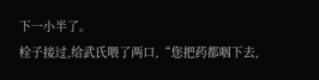下一小半了。
栓子接过,给武氏喂了两口,“您把药都咽下去,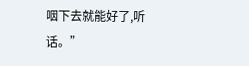咽下去就能好了,听话。”